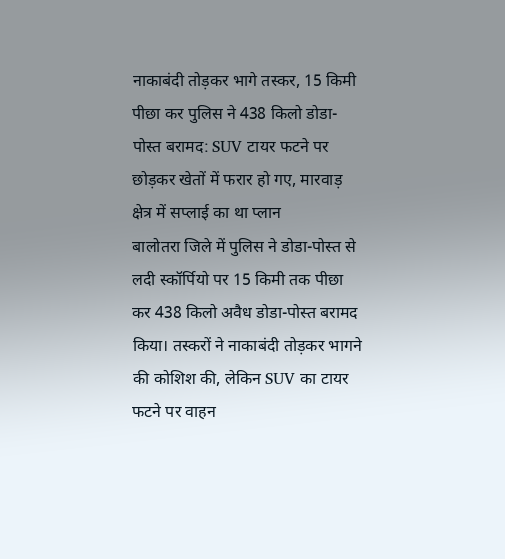नाकाबंदी तोड़कर भागे तस्कर, 15 किमी पीछा कर पुलिस ने 438 किलो डोडा-पोस्त बरामद: SUV टायर फटने पर छोड़कर खेतों में फरार हो गए, मारवाड़ क्षेत्र में सप्लाई का था प्लान
बालोतरा जिले में पुलिस ने डोडा-पोस्त से लदी स्कॉर्पियो पर 15 किमी तक पीछा कर 438 किलो अवैध डोडा-पोस्त बरामद किया। तस्करों ने नाकाबंदी तोड़कर भागने की कोशिश की, लेकिन SUV का टायर फटने पर वाहन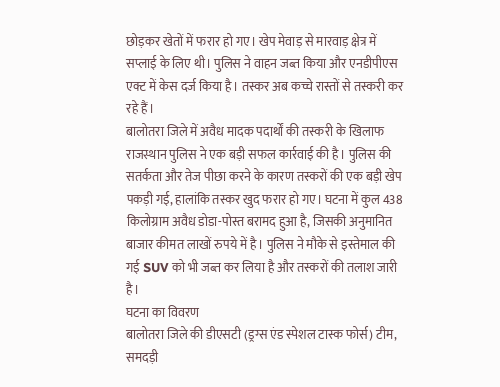छोड़कर खेतों में फरार हो गए। खेप मेवाड़ से मारवाड़ क्षेत्र में सप्लाई के लिए थी। पुलिस ने वाहन जब्त किया और एनडीपीएस एक्ट में केस दर्ज किया है। तस्कर अब कच्चे रास्तों से तस्करी कर रहे हैं।
बालोतरा जिले में अवैध मादक पदार्थों की तस्करी के खिलाफ राजस्थान पुलिस ने एक बड़ी सफल कार्रवाई की है। पुलिस की सतर्कता और तेज पीछा करने के कारण तस्करों की एक बड़ी खेप पकड़ी गई, हालांकि तस्कर खुद फरार हो गए। घटना में कुल 438 किलोग्राम अवैध डोडा-पोस्त बरामद हुआ है, जिसकी अनुमानित बाजार कीमत लाखों रुपये में है। पुलिस ने मौके से इस्तेमाल की गई SUV को भी जब्त कर लिया है और तस्करों की तलाश जारी है।
घटना का विवरण
बालोतरा जिले की डीएसटी (ड्रग्स एंड स्पेशल टास्क फोर्स) टीम, समदड़ी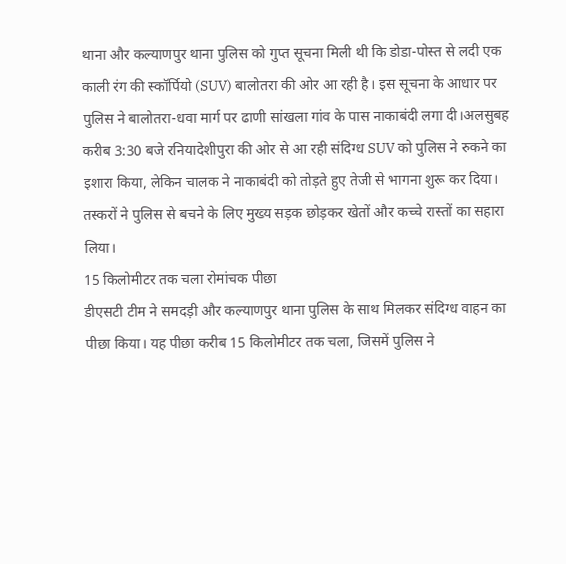थाना और कल्याणपुर थाना पुलिस को गुप्त सूचना मिली थी कि डोडा-पोस्त से लदी एक काली रंग की स्कॉर्पियो (SUV) बालोतरा की ओर आ रही है। इस सूचना के आधार पर पुलिस ने बालोतरा-धवा मार्ग पर ढाणी सांखला गांव के पास नाकाबंदी लगा दी।अलसुबह करीब 3:30 बजे रनियादेशीपुरा की ओर से आ रही संदिग्ध SUV को पुलिस ने रुकने का इशारा किया, लेकिन चालक ने नाकाबंदी को तोड़ते हुए तेजी से भागना शुरू कर दिया। तस्करों ने पुलिस से बचने के लिए मुख्य सड़क छोड़कर खेतों और कच्चे रास्तों का सहारा लिया।
15 किलोमीटर तक चला रोमांचक पीछा
डीएसटी टीम ने समदड़ी और कल्याणपुर थाना पुलिस के साथ मिलकर संदिग्ध वाहन का पीछा किया। यह पीछा करीब 15 किलोमीटर तक चला, जिसमें पुलिस ने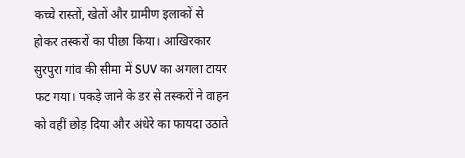कच्चे रास्तों, खेतों और ग्रामीण इलाकों से होकर तस्करों का पीछा किया। आखिरकार सुरपुरा गांव की सीमा में SUV का अगला टायर फट गया। पकड़े जाने के डर से तस्करों ने वाहन को वहीं छोड़ दिया और अंधेरे का फायदा उठाते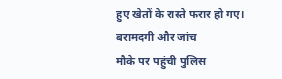हुए खेतों के रास्ते फरार हो गए।
बरामदगी और जांच
मौके पर पहुंची पुलिस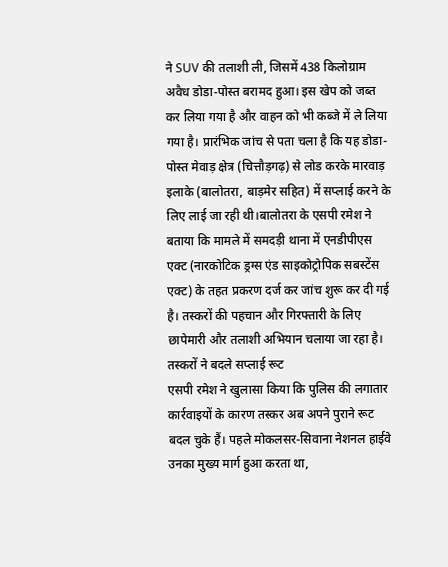ने SUV की तलाशी ली, जिसमें 438 किलोग्राम अवैध डोडा-पोस्त बरामद हुआ। इस खेप को जब्त कर लिया गया है और वाहन को भी कब्जे में ले लिया गया है। प्रारंभिक जांच से पता चला है कि यह डोडा-पोस्त मेवाड़ क्षेत्र (चित्तौड़गढ़) से लोड करके मारवाड़ इलाके (बालोतरा, बाड़मेर सहित) में सप्लाई करने के लिए लाई जा रही थी।बालोतरा के एसपी रमेश ने बताया कि मामले में समदड़ी थाना में एनडीपीएस एक्ट (नारकोटिक ड्रग्स एंड साइकोट्रोपिक सबस्टेंस एक्ट) के तहत प्रकरण दर्ज कर जांच शुरू कर दी गई है। तस्करों की पहचान और गिरफ्तारी के लिए छापेमारी और तलाशी अभियान चलाया जा रहा है।
तस्करों ने बदले सप्लाई रूट
एसपी रमेश ने खुलासा किया कि पुलिस की लगातार कार्रवाइयों के कारण तस्कर अब अपने पुराने रूट बदल चुके हैं। पहले मोकलसर-सिवाना नेशनल हाईवे उनका मुख्य मार्ग हुआ करता था,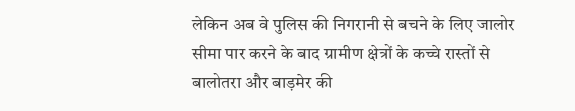लेकिन अब वे पुलिस की निगरानी से बचने के लिए जालोर सीमा पार करने के बाद ग्रामीण क्षेत्रों के कच्चे रास्तों से बालोतरा और बाड़मेर की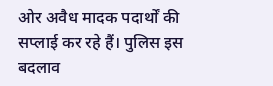ओर अवैध मादक पदार्थों की सप्लाई कर रहे हैं। पुलिस इस बदलाव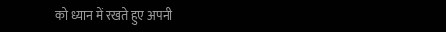को ध्यान में रखते हुए अपनी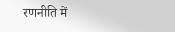रणनीति में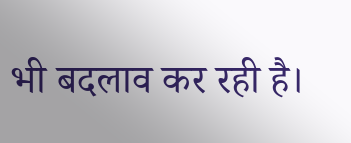भी बदलाव कर रही है।